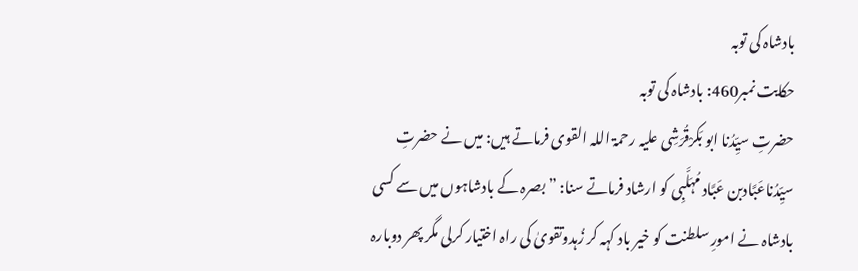بادشاہ کی توبہ
حکایت نمبر460: بادشاہ کی توبہ
حضرتِ سیِّدُنا ابو بَکرْقُرَشِی علیہ رحمۃ اللہ القوی فرماتے ہیں: میں نے حضرتِ سیِّدُناعَبَّادبن عَبَّاد مُہَلَّبِی کو ارشاد فرماتے سنا: ”بصرہ کے بادشاہوں میں سے کسی بادشاہ نے امورِ سلطنت کو خیر باد کہہ کر زُہدوتقویٰ کی راہ اختیار کرلی مگر پھر دوبارہ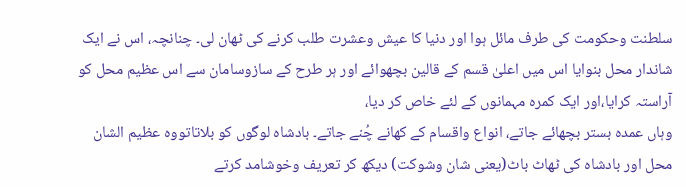سلطنت وحکومت کی طرف مائل ہوا اور دنیا کا عیش وعشرت طلب کرنے کی ٹھان لی۔ چنانچہ، اس نے ایک شاندار محل بنوایا اس میں اعلیٰ قسم کے قالین بچھوائے اور ہر طرح کے سازوسامان سے اس عظیم محل کو آراستہ کرایا،اور ایک کمرہ مہمانوں کے لئے خاص کر دیا،
وہاں عمدہ بستر بچھائے جاتے، انواع واقسام کے کھانے چُنے جاتے۔ بادشاہ لوگوں کو بلاتاتووہ عظیم الشان محل اور بادشاہ کی ٹھاٹ باٹ(یعنی شان وشوکت) دیکھ کر تعریف وخوشامد کرتے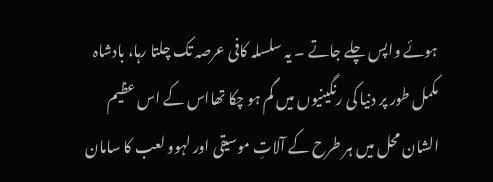ہوئے واپس چلے جاتے ۔ یہ سلسلہ کافی عرصہ تک چلتا رہا، بادشاہ مکمل طور پر دنیا کی رنگینیوں میں گم ہو چکا تھااس کے اس عظیم الشان محل میں ہر طرح کے آلاتِ موسیقی اور لہوو لعب کا سامان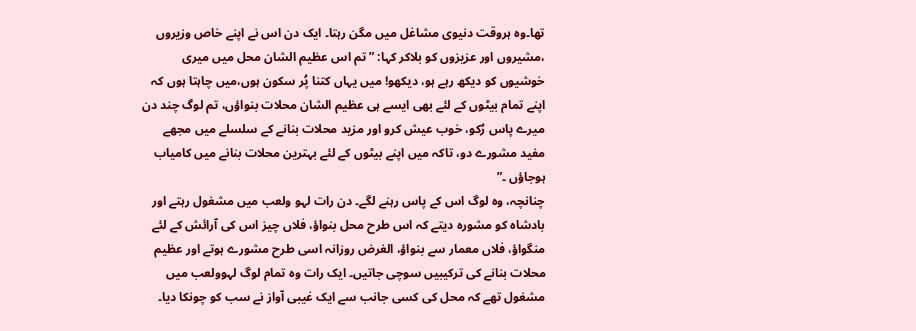تھا۔وہ ہروقت دنیوی مشاغل میں مگن رہتا۔ ایک دن اس نے اپنے خاص وزیروں ،مشیروں اور عزیزوں کو بلاکر کہا: ”تم اس عظیم الشان محل میں میری خوشیوں کو دیکھ رہے ہو، دیکھو! میں یہاں کتنا پُر سکون ہوں،میں چاہتا ہوں کہ اپنے تمام بیٹوں کے لئے بھی ایسے ہی عظیم الشان محلات بنواؤں، تم لوگ چند دن میرے پاس رُکو، خوب عیش کرو اور مزید محلات بنانے کے سلسلے میں مجھے مفید مشورے دو، تاکہ میں اپنے بیٹوں کے لئے بہترین محلات بنانے میں کامیاب ہوجاؤں ۔”
چنانچہ، وہ لوگ اس کے پاس رہنے لگے۔ دن رات لہو ولعب میں مشغول رہتے اور بادشاہ کو مشورہ دیتے کہ اس طرح محل بنواؤ، فلاں چیز اس کی آرائش کے لئے منگواؤ، فلاں معمار سے بنواؤ، الغرض روزانہ اسی طرح مشورے ہوتے اور عظیم محلات بنانے کی ترکیبیں سوچی جاتیں۔ ایک رات وہ تمام لوگ لہوولعب میں مشغول تھے کہ محل کی کسی جانب سے ایک غیبی آواز نے سب کو چونکا دیا۔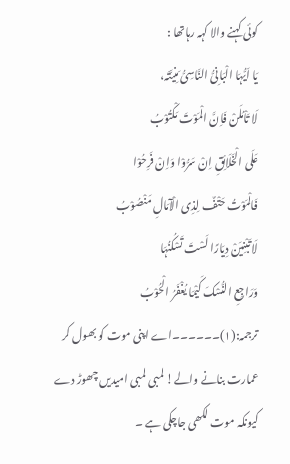کوئی کہنے والا کہہ رہاتھا :
یَا اَیُّہَا الْبَانِیُّ النَّاسِیُّ مَنِیَّتَہ،
لَا تَاْمُلَنْ فَاِنَّ الْمَوْتَ مَکْتُوْبُ
عَلَی الْخَلَائِقِ اِنْ سَرُّوْا وَاِنْ فَرِحُوْا
فَالْمَوْتُ حَتْفٌ لِذِی الْآمَالِ مَنْصُوْبُ
لَا تَبْنِیَنْ دِیَارًا لَسْتَ تَسْکُنُہَا
وَرَاجِعِ النُّسْکَ کَیْمَا یُغْفَرُ الْحُوْبُ
ترجمہ:(۱)۔۔۔۔۔۔اے اپنی موت کو بھول کر عمارت بنانے والے! لمبی لمبی امیدیں چھوڑ دے کیونکہ موت لکھی جاچکی ہے ۔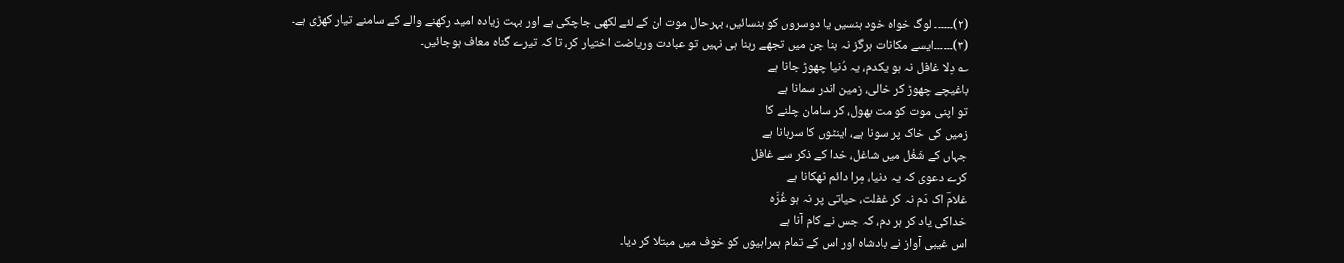(۲)۔۔۔۔۔۔ لوگ خواہ خود ہنسیں یا دوسروں کو ہنسائیں، بہرحال موت ان کے لئے لکھی جاچکی ہے اور بہت زیادہ امید رکھنے والے کے سامنے تیار کھڑی ہے۔
(۳)۔۔۔۔۔۔ایسے مکانات ہرگز نہ بنا جن میں تجھے رہنا ہی نہیں تو عبادت وریاضت اختیار کر، تا کہ تیرے گناہ معاف ہوجائیں۔
؎ دِلا غافل نہ ہو یکدم، یہ دُنیا چھوڑ جانا ہے
باغیچے چھوڑ کر خالی، زمین اندر سمانا ہے
تو اپنی موت کو مت بھول، کر سامان چلنے کا
زمیں کی خاک پر سونا ہے، اینٹوں کا سرہانا ہے
جہاں کے شَغْل میں شاغل، خدا کے ذکر سے غافل
کرے دعوی کہ یہ دنیا، مِرا دائم ٹھکانا ہے
غلامؔ اک دَم نہ کر غفلت، حیاتی پر نہ ہو غُرَّہ
خداکی یاد کر ہر دم، کہ جس نے کام آنا ہے
اس غیبی آواز نے بادشاہ اور اس کے تمام ہمراہیوں کو خوف میں مبتلا کر دیا۔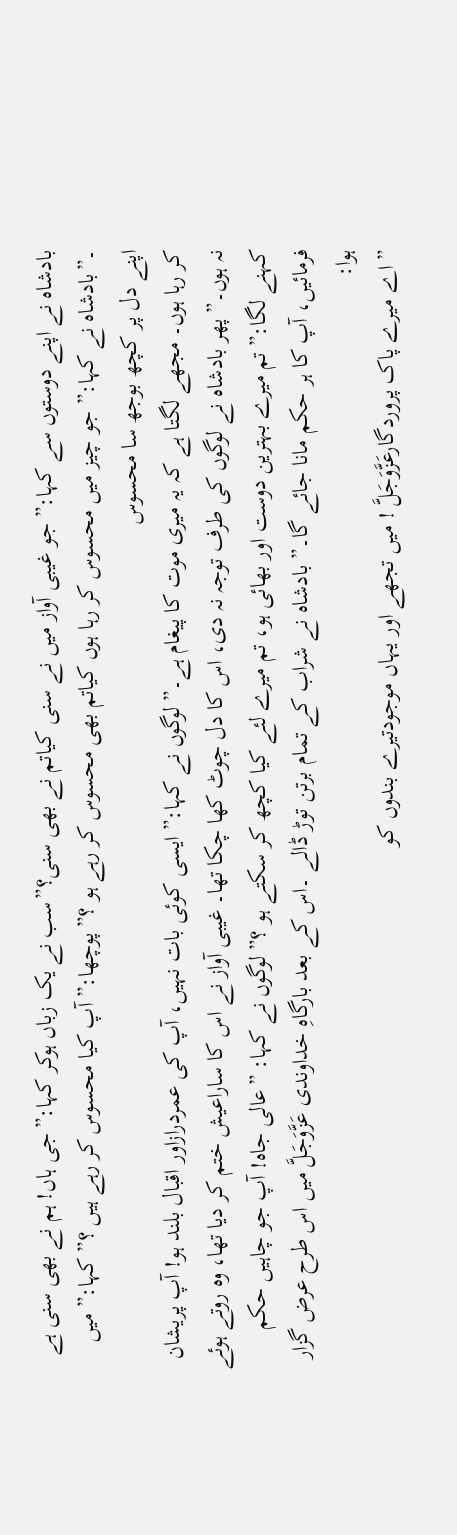بادشاہ نے اپنے دوستوں سے کہا:” جو غیبی آواز میں نے سنی کیاتم نے بھی سنی؟”سب نے یک زباں ہوکر کہا:”جی ہاں! ہم نے بھی سنی ہے ۔”بادشاہ نے کہا:” جو چیز میں محسوس کر رہا ہوں کیاتم بھی محسوس کر رہے ہو ؟”پوچھا:” آپ کیا محسوس کر رہے ہیں ؟” کہا:” میں اپنے دل پر کچھ بوجھ سا محسوس
کر رہا ہوں۔ مجھے لگتا ہے کہ یہ میری موت کا پیغام ہے۔” لوگوں نے کہا:” ایسی کوئی بات نہیں، آپ کی عمردرازاور اقبال بلند ہو! آپ پریشان نہ ہوں۔” پھر بادشاہ نے لوگوں کی طرف توجہ نہ دی، اس کا دل چوٹ کھا چکا تھا۔ غیبی آواز نے اس کا ساراعیش ختم کر دیا تھا، وہ روتے ہوئے کہنے لگا:” تم میرے بہترین دوست اور بھائی ہو، تم میرے لئے کیا کچھ کر سکتے ہو ؟” لوگوں نے کہا: ”عالی جاہ! آپ جو چاہیں حکم فرمائیں، آپ کا ہر حکم مانا جائے گا۔” بادشاہ نے شراب کے تمام برتن توڑ ڈالے ۔اس کے بعد بارگاہِ خداوندی عَزَّوَجَلَّ میں اس طرح عرض گزار ہوا:
” اے میرے پاک پروردگارعَزَّوَجَلَّ ! میں تجھے اور یہاں موجودتیرے بندوں کو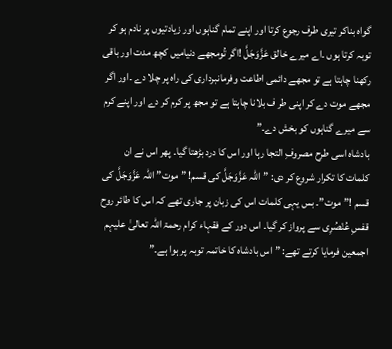گواہ بناکر تیری طرف رجوع کرتا اور اپنے تمام گناہوں اور زیادتیوں پر نادم ہو کر توبہ کرتا ہوں ۔اے میرے خالق عَزَّوَجَلَّ !اگر تُومجھے دنیامیں کچھ مدت اور باقی رکھنا چاہتا ہے تو مجھے دائمی اطاعت وفرمانبرداری کی راہ پر چلا دے ۔اور اگر مجھے موت دے کر اپنی طر ف بلانا چاہتا ہے تو مجھ پر کرم کر دے اور اپنے کرم سے میرے گناہوں کو بخش دے۔”
بادشاہ اسی طرح مصروفِ التجا رہا اور اس کا درد بڑھتا گیا۔ پھر اس نے ان کلمات کا تکرار شروع کر دی: ”اللہ عَزَّوَجَلَّ کی قسم! ”موت” اللہ عَزَّوَجَلَّ کی قسم !”موت”۔ بس یہی کلمات اس کی زبان پر جاری تھے کہ اس کا طائر روح قفسِ عُنْصُرِی سے پرواز کر گیا۔ اس دور کے فقہاء کرام رحمۃ اللہ تعالیٰ علیہم اجمعین فرمایا کرتے تھے: ”اس بادشاہ کا خاتمہ توبہ پر ہوا ہے۔”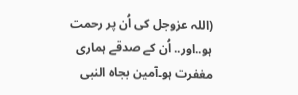(اللہ عزوجل کی اُن پر رحمت ہو..اور.. اُن کے صدقے ہماری مغفرت ہو۔آمین بجاہ النبی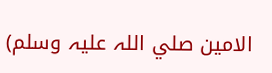الامین صلي اللہ عليہ وسلم)